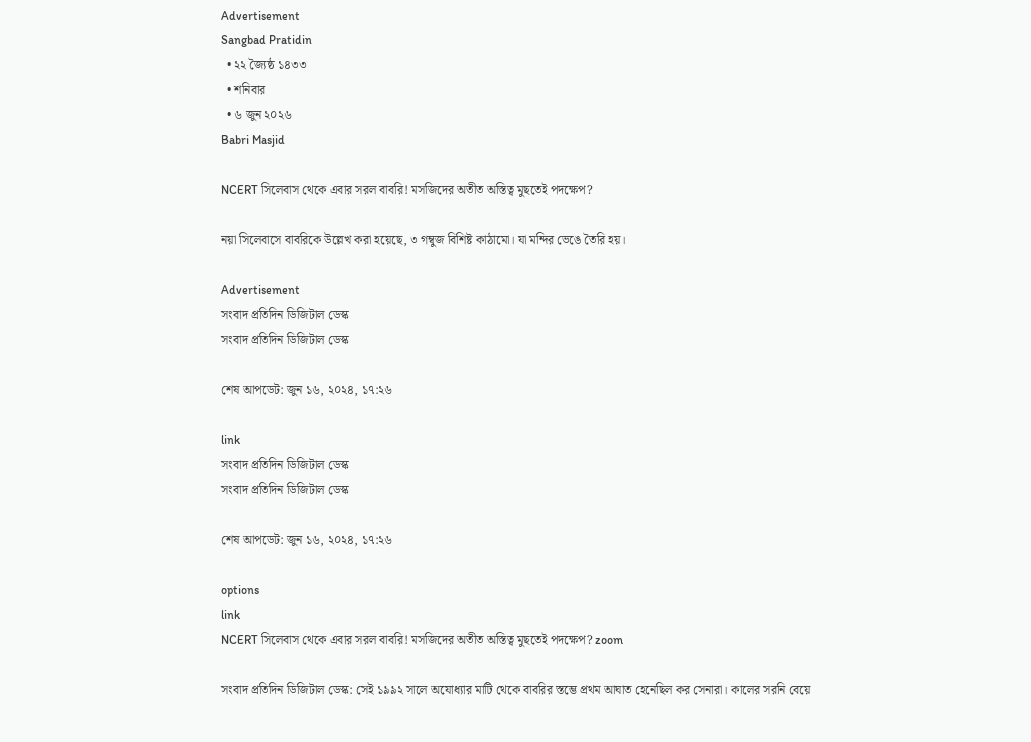Advertisement
Sangbad Pratidin
  • ২২ জ্যৈষ্ঠ ১৪৩৩
  • শনিবার
  • ৬ জুন ২০২৬
Babri Masjid

NCERT সিলেবাস থেকে এবার সরল বাবরি! মসজিদের অতীত অস্তিত্ব মুছতেই পদক্ষেপ?

নয়া সিলেবাসে বাবরিকে উল্লেখ করা হয়েছে, ৩ গম্বুজ বিশিষ্ট কাঠামো। যা মন্দির ভেঙে তৈরি হয়।

Advertisement
সংবাদ প্রতিদিন ডিজিটাল ডেস্ক
সংবাদ প্রতিদিন ডিজিটাল ডেস্ক

শেষ আপডেট: জুন ১৬, ২০২৪, ১৭:২৬

link
সংবাদ প্রতিদিন ডিজিটাল ডেস্ক
সংবাদ প্রতিদিন ডিজিটাল ডেস্ক

শেষ আপডেট: জুন ১৬, ২০২৪, ১৭:২৬

options
link
NCERT সিলেবাস থেকে এবার সরল বাবরি! মসজিদের অতীত অস্তিত্ব মুছতেই পদক্ষেপ? zoom

সংবাদ প্রতিদিন ডিজিটাল ডেস্ক: সেই ১৯৯২ সালে অযোধ্যার মাটি থেকে বাবরির স্তম্ভে প্রথম আঘাত হেনেছিল কর সেনারা। কালের সরনি বেয়ে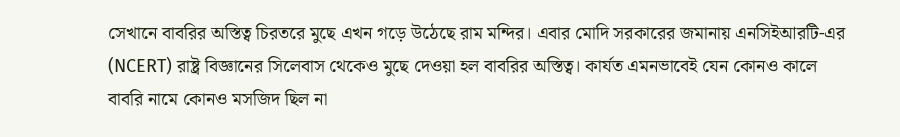সেখানে বাবরির অস্তিত্ব চিরতরে মুছে এখন গড়ে উঠেছে রাম মন্দির। এবার মোদি সরকারের জমানায় এনসিইআরটি-এর (NCERT) রাষ্ট্র বিজ্ঞানের সিলেবাস থেকেও মুছে দেওয়া হল বাবরির অস্তিত্ব। কার্যত এমনভাবেই যেন কোনও কালে বাবরি নামে কোনও মসজিদ ছিল না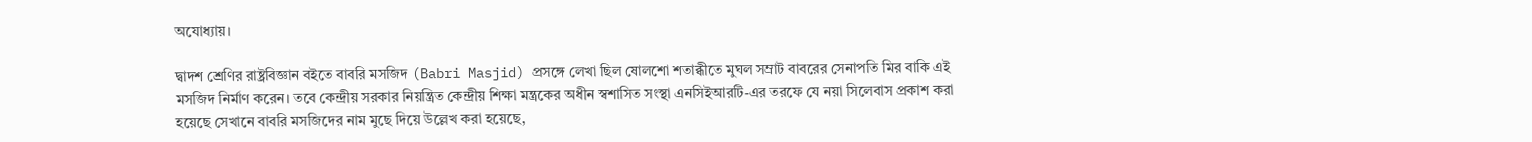অযোধ্যায়।

দ্বাদশ শ্রেণির রাষ্ট্রবিজ্ঞান বইতে বাবরি মসজিদ (Babri Masjid) প্রসঙ্গে লেখা ছিল ষোলশো শতাব্ধীতে মুঘল সম্রাট বাবরের সেনাপতি মির বাকি এই মসজিদ নির্মাণ করেন। তবে কেন্দ্রীয় সরকার নিয়ন্ত্রিত কেন্দ্রীয় শিক্ষা মন্ত্রকের অধীন স্বশাসিত সংস্থা এনসিইআরটি-এর তরফে যে নয়া সিলেবাস প্রকাশ করা হয়েছে সেখানে বাবরি মসজিদের নাম মুছে দিয়ে উল্লেখ করা হয়েছে,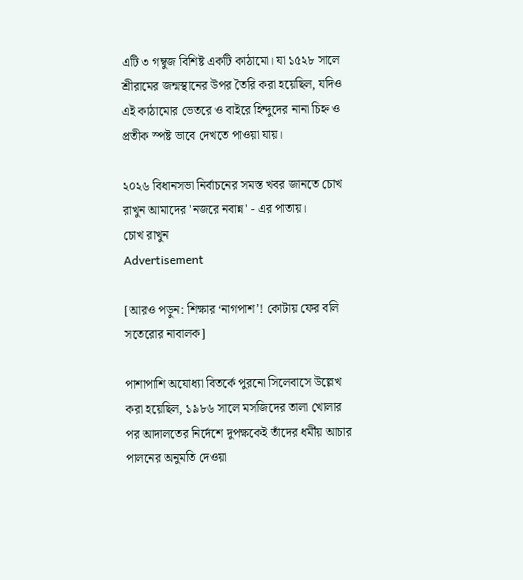এটি ৩ গম্বুজ বিশিষ্ট একটি কাঠামো। যা ১৫২৮ সালে শ্রীরামের জন্মস্থানের উপর তৈরি করা হয়েছিল, যদিও এই কাঠামোর ভেতরে ও বাইরে হিন্দুদের নানা চিহ্ন ও প্রতীক স্পষ্ট ভাবে দেখতে পাওয়া যায়।

২০২৬ বিধানসভা নির্বাচনের সমস্ত খবর জানতে চোখ রাখুন আমাদের 'নজরে নবান্ন' - এর পাতায়।
চোখ রাখুন
Advertisement

[আরও পড়ুন: শিক্ষার ‘নাগপাশ’! কোটায় ফের বলি সতেরোর নাবালক]

পাশাপাশি অযোধ্যা বিতর্কে পুরনো সিলেবাসে উল্লেখ করা হয়েছিল, ১৯৮৬ সালে মসজিদের তালা খোলার পর আদালতের নির্দেশে দুপক্ষকেই তাঁদের ধর্মীয় আচার পালনের অনুমতি দেওয়া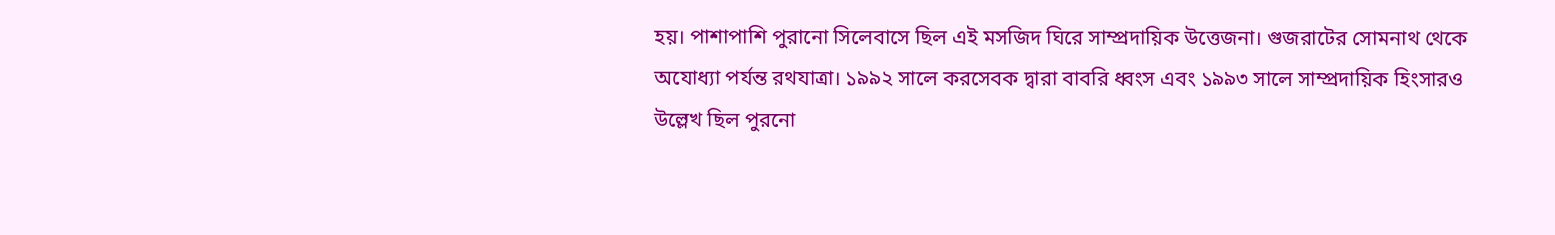হয়। পাশাপাশি পুরানো সিলেবাসে ছিল এই মসজিদ ঘিরে সাম্প্রদায়িক উত্তেজনা। গুজরাটের সোমনাথ থেকে অযোধ্যা পর্যন্ত রথযাত্রা। ১৯৯২ সালে করসেবক দ্বারা বাবরি ধ্বংস এবং ১৯৯৩ সালে সাম্প্রদায়িক হিংসারও উল্লেখ ছিল পুরনো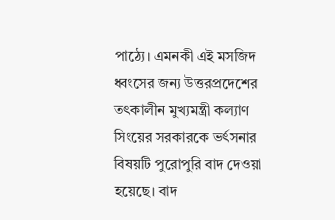পাঠ্যে। এমনকী এই মসজিদ ধ্বংসের জন্য উত্তরপ্রদেশের তৎকালীন মুখ্যমন্ত্রী কল্যাণ সিংয়ের সরকারকে ভর্ৎসনার বিষয়টি পুরোপুরি বাদ দেওয়া হয়েছে। বাদ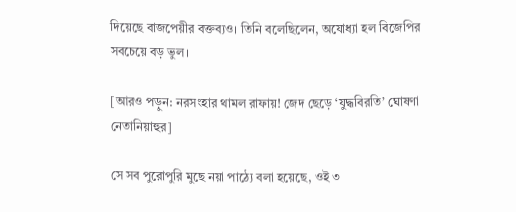দিয়েছে বাজপেয়ীর বক্তব্যও। তিনি বলেছিলেন, অযোধ্যা হল বিজেপির সবচেয়ে বড় ভুল।

[আরও পড়ুন: নরসংহার থামল রাফায়! জেদ ছেড়ে ‘যুদ্ধবিরতি’ ঘোষণা নেতানিয়াহুর]

সে সব পুরোপুরি মুছে নয়া পাঠ্যে বলা হয়েছে, ওই ৩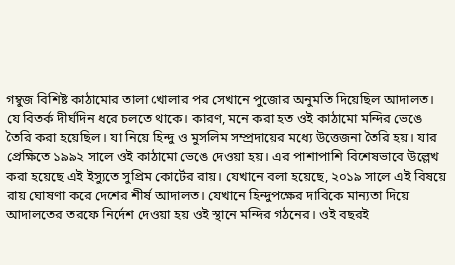গম্বুজ বিশিষ্ট কাঠামোর তালা খোলার পর সেখানে পুজোর অনুমতি দিয়েছিল আদালত। যে বিতর্ক দীর্ঘদিন ধরে চলতে থাকে। কারণ, মনে করা হত ওই কাঠামো মন্দির ভেঙে তৈরি করা হয়েছিল। যা নিয়ে হিন্দু ও মুসলিম সম্প্রদায়ের মধ্যে উত্তেজনা তৈরি হয়। যার প্রেক্ষিতে ১৯৯২ সালে ওই কাঠামো ভেঙে দেওয়া হয়। এর পাশাপাশি বিশেষভাবে উল্লেখ করা হয়েছে এই ইস্যুতে সুপ্রিম কোর্টের রায়। যেখানে বলা হয়েছে, ২০১৯ সালে এই বিষয়ে রায় ঘোষণা করে দেশের শীর্ষ আদালত। যেখানে হিন্দুপক্ষের দাবিকে মান্যতা দিয়ে আদালতের তরফে নির্দেশ দেওয়া হয় ওই স্থানে মন্দির গঠনের। ওই বছরই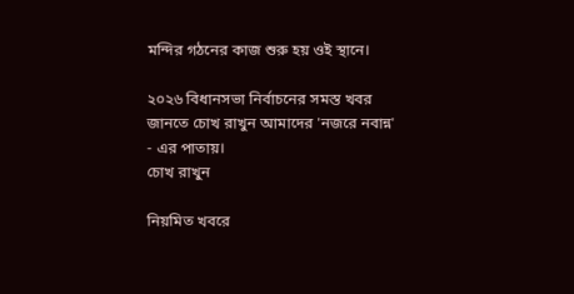মন্দির গঠনের কাজ শুরু হয় ওই স্থানে।

২০২৬ বিধানসভা নির্বাচনের সমস্ত খবর জানতে চোখ রাখুন আমাদের 'নজরে নবান্ন' - এর পাতায়।
চোখ রাখুন

নিয়মিত খবরে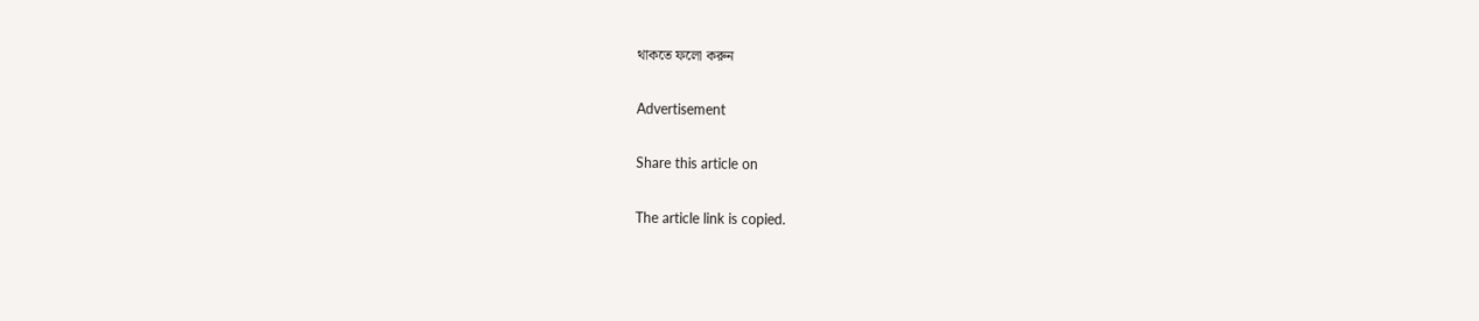থাকতে ফলো করুন

Advertisement

Share this article on

The article link is copied.